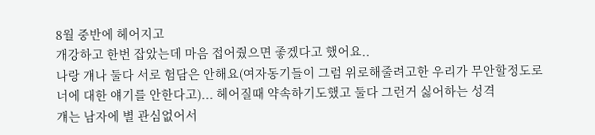8월 중반에 헤어지고
개강하고 한번 잡았는데 마음 접어줬으면 좋겠다고 했어요..
나랑 걔나 둘다 서로 험담은 안해요(여자동기들이 그럼 위로해줄려고한 우리가 무안할정도로
너에 대한 얘기를 안한다고)... 헤어질때 약속하기도했고 둘다 그런거 싫어하는 성격
걔는 남자에 별 관심없어서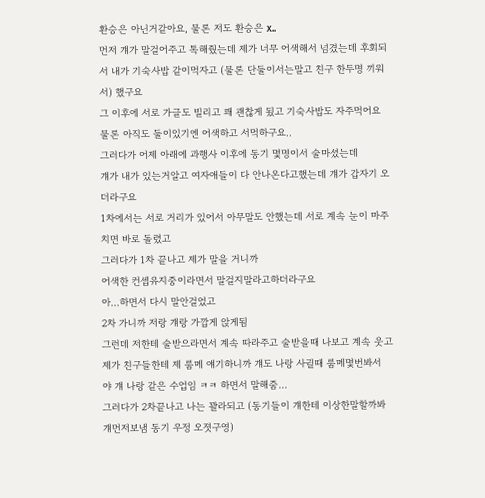환승은 아닌거같아요, 물론 저도 환승은 x..
먼저 걔가 말걸어주고 톡해줬는데 제가 너무 어색해서 넘겼는데 후회되서 내가 기숙사밥 같이먹자고 (물론 단둘이서는말고 친구 한두명 끼워서) 했구요
그 이후에 서로 가글도 빌리고 꽤 괜찮게 됬고 기숙사밥도 자주먹어요 물론 아직도 둘이있기엔 어색하고 서먹하구요..
그러다가 어제 아래에 과행사 이후에 동기 몇명이서 술마셨는데
걔가 내가 있는거알고 여자애들이 다 안나온다고했는데 걔가 갑자기 오더라구요
1차에서는 서로 거리가 있어서 아무말도 안했는데 서로 계속 눈이 마주치면 바로 돌렸고
그러다가 1차 끝나고 제가 말을 거니까
어색한 컨셉유지중이라면서 말걸지말라고하더라구요
아...하면서 다시 말안걸었고
2차 가니까 저랑 걔랑 가깝게 앉게됨
그런데 저한테 술받으라면서 계속 따라주고 술받을때 나보고 계속 웃고
제가 친구들한테 제 룸메 얘기하니까 걔도 나랑 사귈때 룸메몇번봐서
야 걔 나랑 같은 수업임 ㅋㅋ 하면서 말해줌...
그러다가 2차끝나고 나는 꽐라되고 (동기들이 걔한테 이상한말할까봐 걔먼저보냄 동기 우정 오졋구영)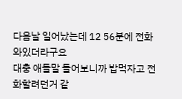다음날 일어났는데 12 56분에 전화와있더라구요
대충 애들말 들어보니까 밥먹자고 전화할려던거 같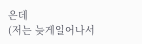은데
(저는 늦게일어나서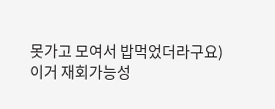못가고 모여서 밥먹었더라구요)
이거 재회가능성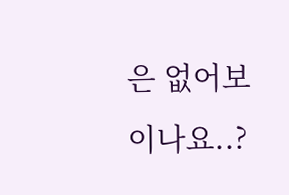은 없어보이나요..?